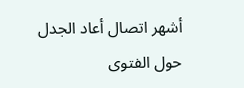أشهر اتصال أعاد الجدل حول الفتوى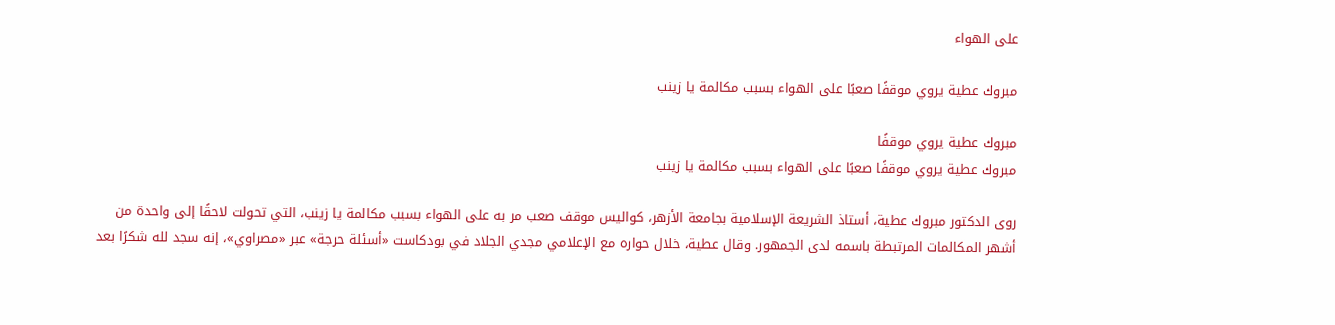على الهواء

مبروك عطية يروي موقفًا صعبًا على الهواء بسبب مكالمة يا زينب

مبروك عطية يروي موقفًا
مبروك عطية يروي موقفًا صعبًا على الهواء بسبب مكالمة يا زينب

روى الدكتور مبروك عطية، أستاذ الشريعة الإسلامية بجامعة الأزهر، كواليس موقف صعب مر به على الهواء بسبب مكالمة يا زينب، التي تحولت لاحقًا إلى واحدة من أشهر المكالمات المرتبطة باسمه لدى الجمهور. وقال عطية، خلال حواره مع الإعلامي مجدي الجلاد في بودكاست «أسئلة حرجة» عبر «مصراوي»، إنه سجد لله شكرًا بعد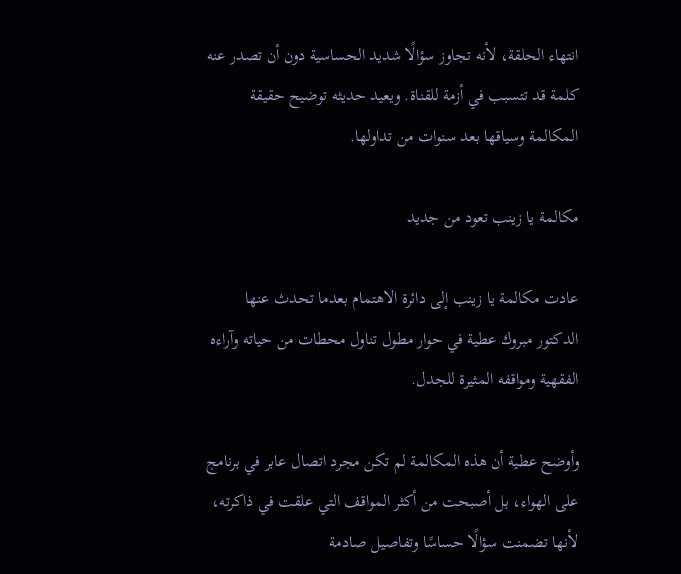انتهاء الحلقة، لأنه تجاوز سؤالًا شديد الحساسية دون أن تصدر عنه كلمة قد تتسبب في أزمة للقناة. ويعيد حديثه توضيح حقيقة المكالمة وسياقها بعد سنوات من تداولها.

مكالمة يا زينب تعود من جديد

عادت مكالمة يا زينب إلى دائرة الاهتمام بعدما تحدث عنها الدكتور مبروك عطية في حوار مطول تناول محطات من حياته وآراءه الفقهية ومواقفه المثيرة للجدل.

وأوضح عطية أن هذه المكالمة لم تكن مجرد اتصال عابر في برنامج على الهواء، بل أصبحت من أكثر المواقف التي علقت في ذاكرته، لأنها تضمنت سؤالًا حساسًا وتفاصيل صادمة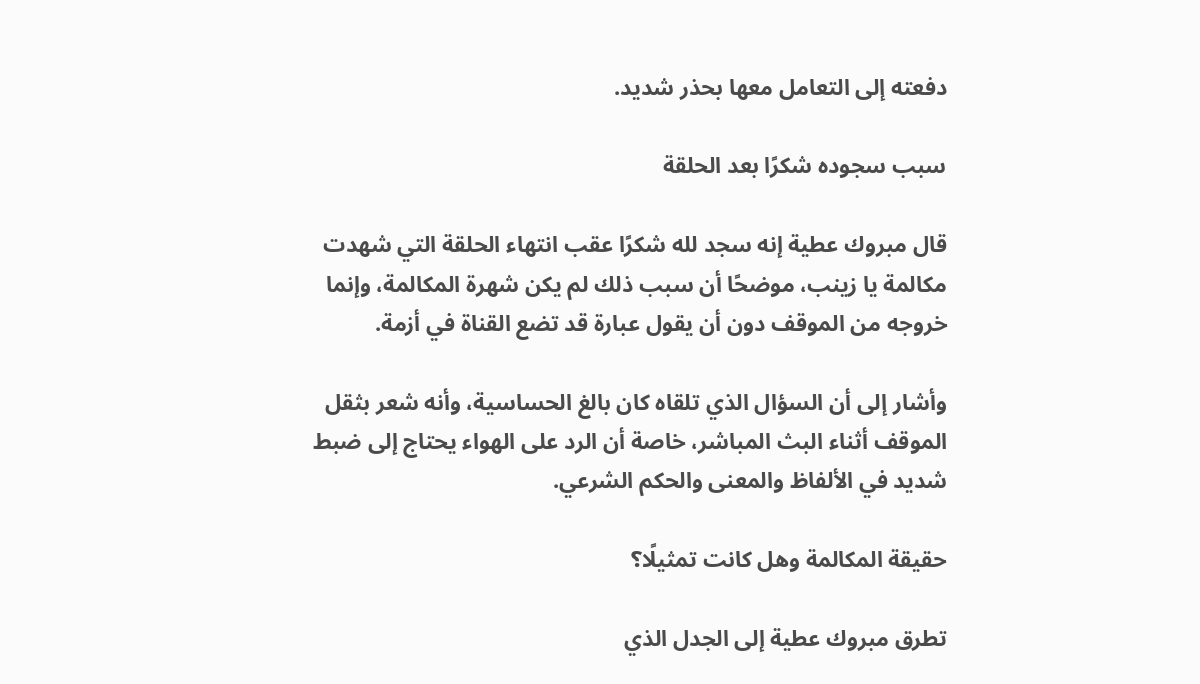دفعته إلى التعامل معها بحذر شديد.

سبب سجوده شكرًا بعد الحلقة

قال مبروك عطية إنه سجد لله شكرًا عقب انتهاء الحلقة التي شهدت مكالمة يا زينب، موضحًا أن سبب ذلك لم يكن شهرة المكالمة، وإنما خروجه من الموقف دون أن يقول عبارة قد تضع القناة في أزمة.

وأشار إلى أن السؤال الذي تلقاه كان بالغ الحساسية، وأنه شعر بثقل الموقف أثناء البث المباشر، خاصة أن الرد على الهواء يحتاج إلى ضبط شديد في الألفاظ والمعنى والحكم الشرعي.

حقيقة المكالمة وهل كانت تمثيلًا؟

تطرق مبروك عطية إلى الجدل الذي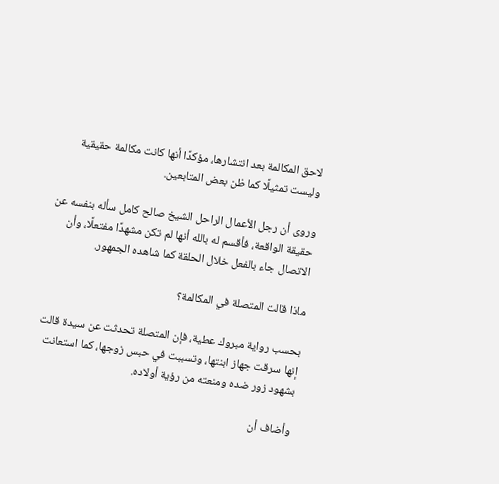لاحق المكالمة بعد انتشارها، مؤكدًا أنها كانت مكالمة حقيقية وليست تمثيلًا كما ظن بعض المتابعين.

وروى أن رجل الأعمال الراحل الشيخ صالح كامل سأله بنفسه عن حقيقة الواقعة، فأقسم له بالله أنها لم تكن مشهدًا مفتعلًا، وأن الاتصال جاء بالفعل خلال الحلقة كما شاهده الجمهور.

ماذا قالت المتصلة في المكالمة؟

بحسب رواية مبروك عطية، فإن المتصلة تحدثت عن سيدة قالت إنها سرقت جهاز ابنتها، وتسببت في حبس زوجها، كما استعانت بشهود زور ضده ومنعته من رؤية أولاده.

وأضاف أن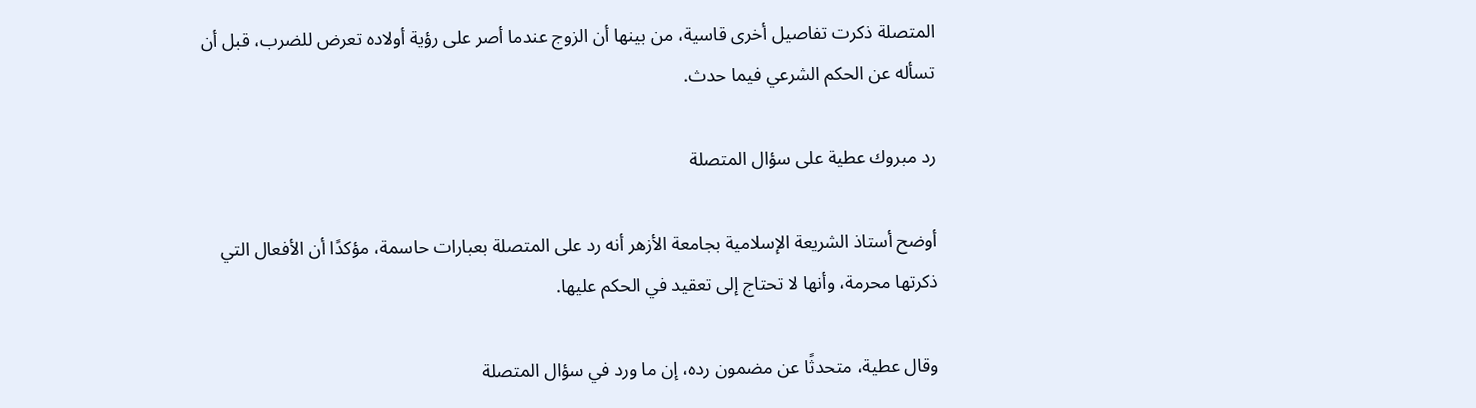المتصلة ذكرت تفاصيل أخرى قاسية، من بينها أن الزوج عندما أصر على رؤية أولاده تعرض للضرب، قبل أن تسأله عن الحكم الشرعي فيما حدث.

رد مبروك عطية على سؤال المتصلة

أوضح أستاذ الشريعة الإسلامية بجامعة الأزهر أنه رد على المتصلة بعبارات حاسمة، مؤكدًا أن الأفعال التي ذكرتها محرمة، وأنها لا تحتاج إلى تعقيد في الحكم عليها.

وقال عطية، متحدثًا عن مضمون رده، إن ما ورد في سؤال المتصلة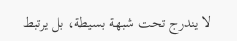لا يندرج تحت شبهة بسيطة، بل يرتبط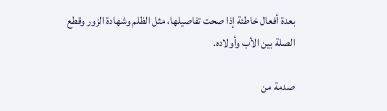بعدة أفعال خاطئة إذا صحت تفاصيلها، مثل الظلم وشهادة الزور وقطع الصلة بين الأب وأولاده.

صدمة من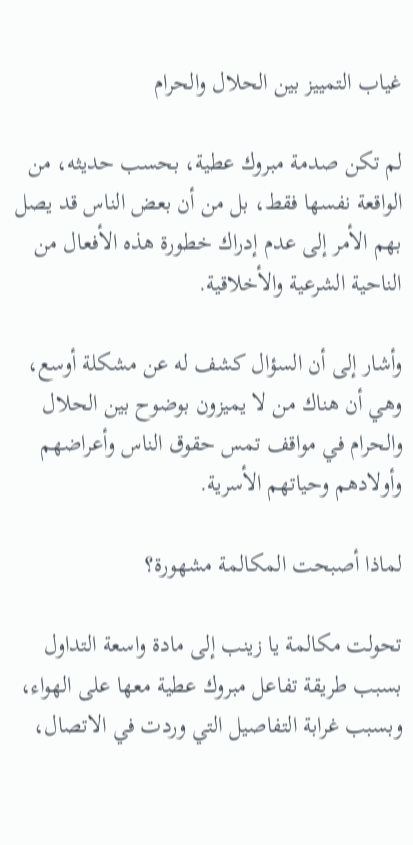غياب التمييز بين الحلال والحرام

لم تكن صدمة مبروك عطية، بحسب حديثه، من الواقعة نفسها فقط، بل من أن بعض الناس قد يصل بهم الأمر إلى عدم إدراك خطورة هذه الأفعال من الناحية الشرعية والأخلاقية.

وأشار إلى أن السؤال كشف له عن مشكلة أوسع، وهي أن هناك من لا يميزون بوضوح بين الحلال والحرام في مواقف تمس حقوق الناس وأعراضهم وأولادهم وحياتهم الأسرية.

لماذا أصبحت المكالمة مشهورة؟

تحولت مكالمة يا زينب إلى مادة واسعة التداول بسبب طريقة تفاعل مبروك عطية معها على الهواء، وبسبب غرابة التفاصيل التي وردت في الاتصال،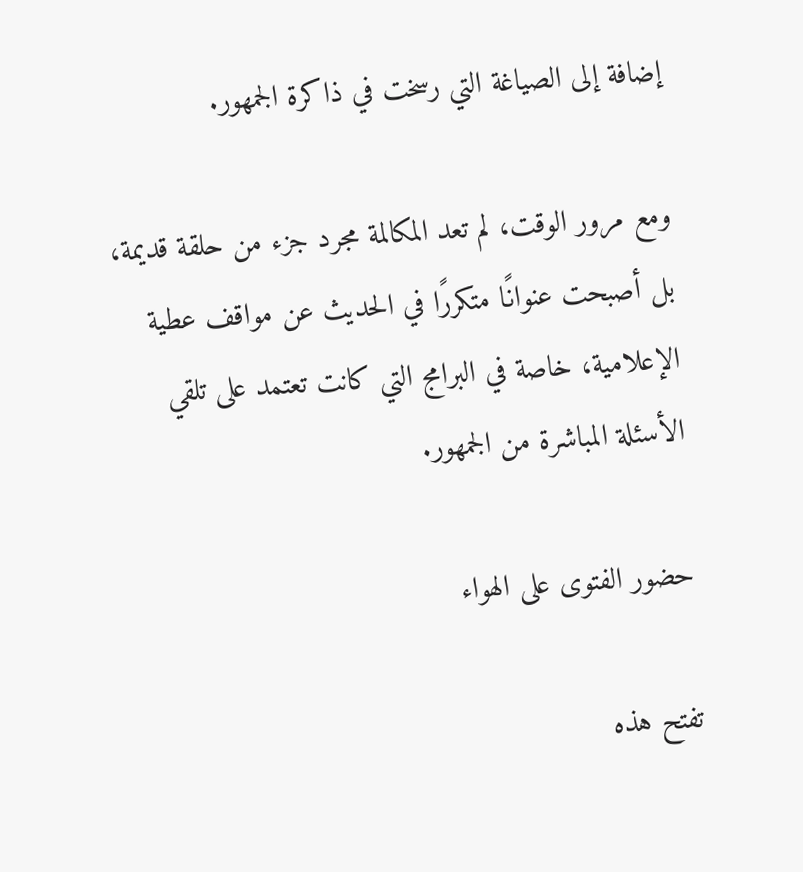إضافة إلى الصياغة التي رسخت في ذاكرة الجمهور.

ومع مرور الوقت، لم تعد المكالمة مجرد جزء من حلقة قديمة، بل أصبحت عنوانًا متكررًا في الحديث عن مواقف عطية الإعلامية، خاصة في البرامج التي كانت تعتمد على تلقي الأسئلة المباشرة من الجمهور.

حضور الفتوى على الهواء

تفتح هذه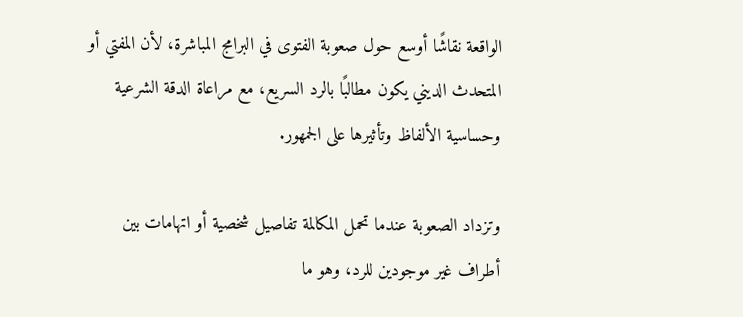الواقعة نقاشًا أوسع حول صعوبة الفتوى في البرامج المباشرة، لأن المفتي أو المتحدث الديني يكون مطالبًا بالرد السريع، مع مراعاة الدقة الشرعية وحساسية الألفاظ وتأثيرها على الجمهور.

وتزداد الصعوبة عندما تحمل المكالمة تفاصيل شخصية أو اتهامات بين أطراف غير موجودين للرد، وهو ما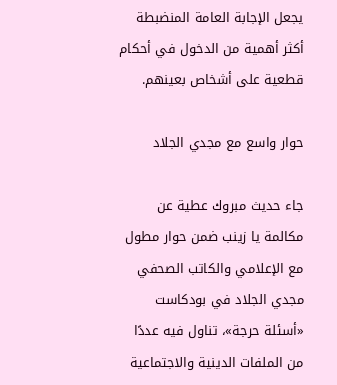يجعل الإجابة العامة المنضبطة أكثر أهمية من الدخول في أحكام قطعية على أشخاص بعينهم.

حوار واسع مع مجدي الجلاد

جاء حديث مبروك عطية عن مكالمة يا زينب ضمن حوار مطول مع الإعلامي والكاتب الصحفي مجدي الجلاد في بودكاست «أسئلة حرجة»، تناول فيه عددًا من الملفات الدينية والاجتماعية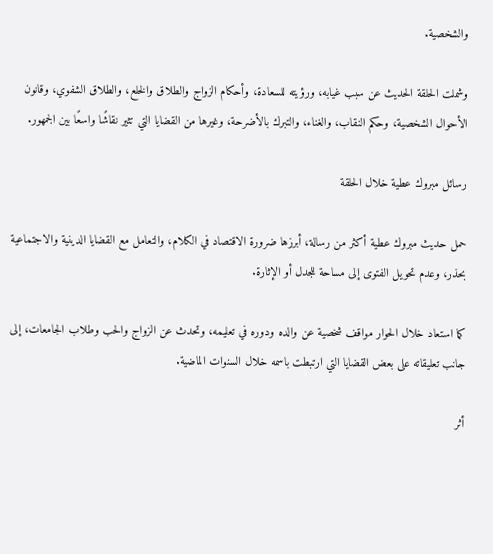والشخصية.

وشملت الحلقة الحديث عن سبب غيابه، ورؤيته للسعادة، وأحكام الزواج والطلاق والخلع، والطلاق الشفوي، وقانون الأحوال الشخصية، وحكم النقاب، والغناء، والتبرك بالأضرحة، وغيرها من القضايا التي تثير نقاشًا واسعًا بين الجمهور.

رسائل مبروك عطية خلال الحلقة

حمل حديث مبروك عطية أكثر من رسالة، أبرزها ضرورة الاقتصاد في الكلام، والتعامل مع القضايا الدينية والاجتماعية بحذر، وعدم تحويل الفتوى إلى مساحة للجدل أو الإثارة.

كما استعاد خلال الحوار مواقف شخصية عن والده ودوره في تعليمه، وتحدث عن الزواج والحب وطلاب الجامعات، إلى جانب تعليقاته على بعض القضايا التي ارتبطت باسمه خلال السنوات الماضية.

أثر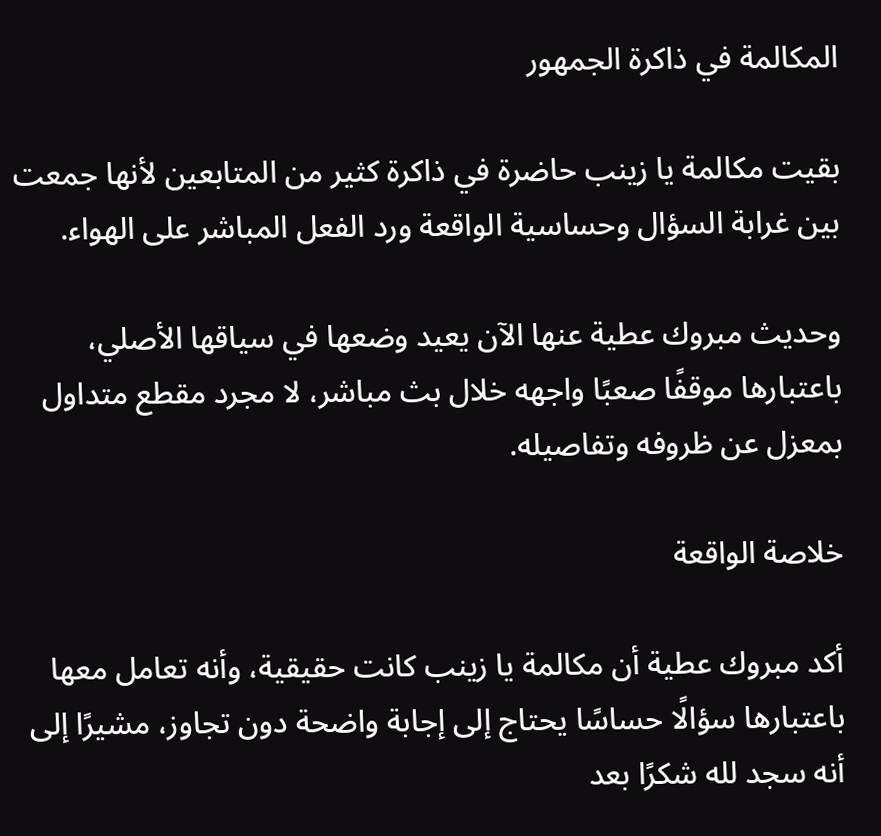المكالمة في ذاكرة الجمهور

بقيت مكالمة يا زينب حاضرة في ذاكرة كثير من المتابعين لأنها جمعت بين غرابة السؤال وحساسية الواقعة ورد الفعل المباشر على الهواء.

وحديث مبروك عطية عنها الآن يعيد وضعها في سياقها الأصلي، باعتبارها موقفًا صعبًا واجهه خلال بث مباشر، لا مجرد مقطع متداول بمعزل عن ظروفه وتفاصيله.

خلاصة الواقعة

أكد مبروك عطية أن مكالمة يا زينب كانت حقيقية، وأنه تعامل معها باعتبارها سؤالًا حساسًا يحتاج إلى إجابة واضحة دون تجاوز، مشيرًا إلى أنه سجد لله شكرًا بعد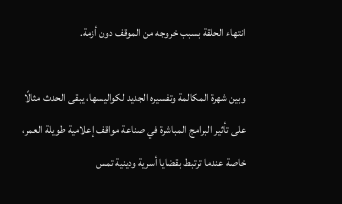انتهاء الحلقة بسبب خروجه من الموقف دون أزمة.

وبين شهرة المكالمة وتفسيره الجديد لكواليسها، يبقى الحدث مثالًا على تأثير البرامج المباشرة في صناعة مواقف إعلامية طويلة العمر، خاصة عندما ترتبط بقضايا أسرية ودينية تمس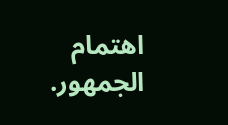اهتمام الجمهور.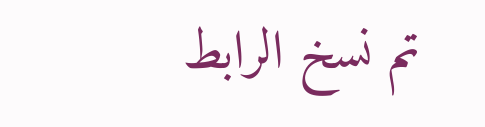تم نسخ الرابط